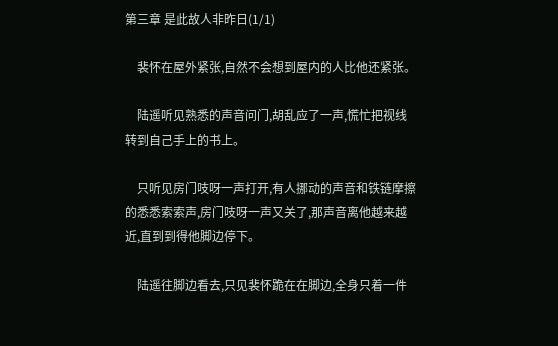第三章 是此故人非昨日(1/1)

    裴怀在屋外紧张,自然不会想到屋内的人比他还紧张。

    陆遥听见熟悉的声音问门,胡乱应了一声,慌忙把视线转到自己手上的书上。

    只听见房门吱呀一声打开,有人挪动的声音和铁链摩擦的悉悉索索声,房门吱呀一声又关了,那声音离他越来越近,直到到得他脚边停下。

    陆遥往脚边看去,只见裴怀跪在在脚边,全身只着一件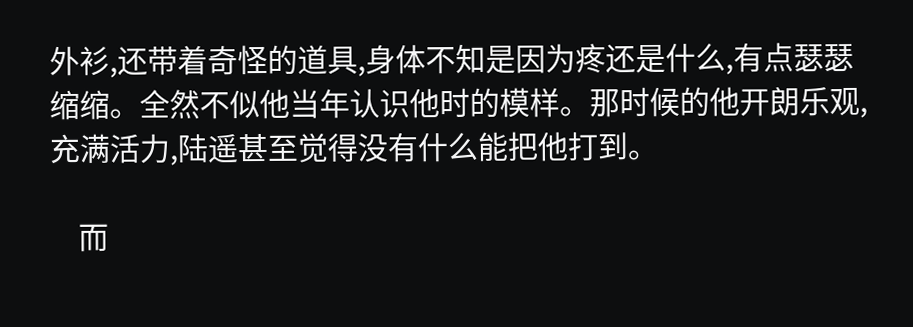外衫,还带着奇怪的道具,身体不知是因为疼还是什么,有点瑟瑟缩缩。全然不似他当年认识他时的模样。那时候的他开朗乐观,充满活力,陆遥甚至觉得没有什么能把他打到。

    而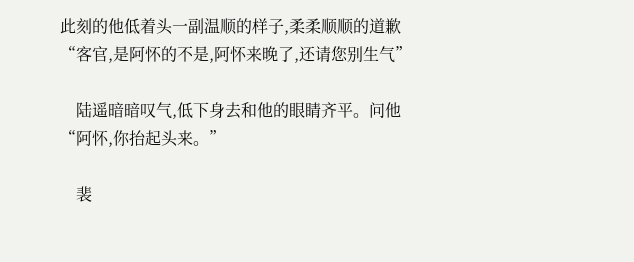此刻的他低着头一副温顺的样子,柔柔顺顺的道歉“客官,是阿怀的不是,阿怀来晚了,还请您别生气”

    陆遥暗暗叹气,低下身去和他的眼睛齐平。问他“阿怀,你抬起头来。”

    裴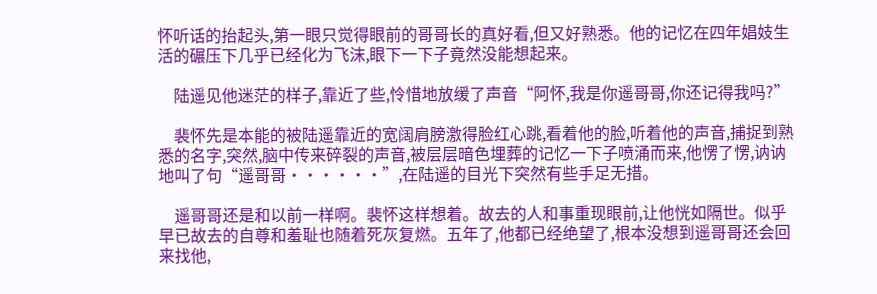怀听话的抬起头,第一眼只觉得眼前的哥哥长的真好看,但又好熟悉。他的记忆在四年娼妓生活的碾压下几乎已经化为飞沫,眼下一下子竟然没能想起来。

    陆遥见他迷茫的样子,靠近了些,怜惜地放缓了声音“阿怀,我是你遥哥哥,你还记得我吗?”

    裴怀先是本能的被陆遥靠近的宽阔肩膀激得脸红心跳,看着他的脸,听着他的声音,捕捉到熟悉的名字,突然,脑中传来碎裂的声音,被层层暗色埋葬的记忆一下子喷涌而来,他愣了愣,讷讷地叫了句“遥哥哥······”,在陆遥的目光下突然有些手足无措。

    遥哥哥还是和以前一样啊。裴怀这样想着。故去的人和事重现眼前,让他恍如隔世。似乎早已故去的自尊和羞耻也随着死灰复燃。五年了,他都已经绝望了,根本没想到遥哥哥还会回来找他,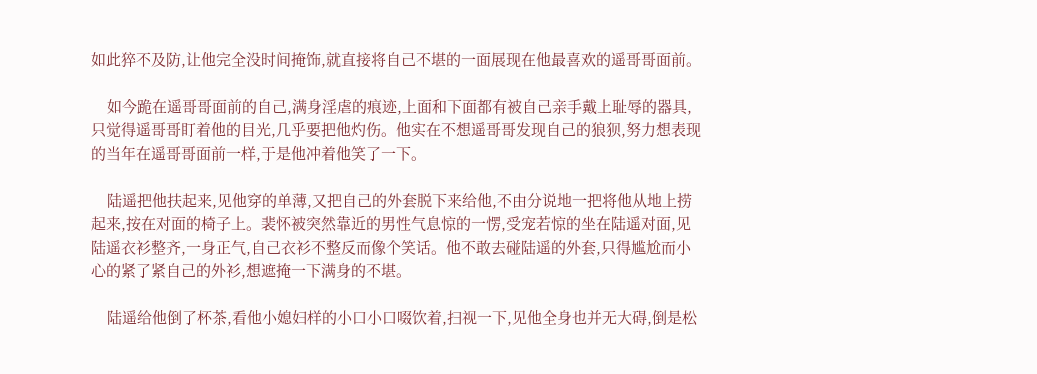如此猝不及防,让他完全没时间掩饰,就直接将自己不堪的一面展现在他最喜欢的遥哥哥面前。

    如今跪在遥哥哥面前的自己,满身淫虐的痕迹,上面和下面都有被自己亲手戴上耻辱的器具,只觉得遥哥哥盯着他的目光,几乎要把他灼伤。他实在不想遥哥哥发现自己的狼狈,努力想表现的当年在遥哥哥面前一样,于是他冲着他笑了一下。

    陆遥把他扶起来,见他穿的单薄,又把自己的外套脱下来给他,不由分说地一把将他从地上捞起来,按在对面的椅子上。裴怀被突然靠近的男性气息惊的一愣,受宠若惊的坐在陆遥对面,见陆遥衣衫整齐,一身正气,自己衣衫不整反而像个笑话。他不敢去碰陆遥的外套,只得尴尬而小心的紧了紧自己的外衫,想遮掩一下满身的不堪。

    陆遥给他倒了杯茶,看他小媳妇样的小口小口啜饮着,扫视一下,见他全身也并无大碍,倒是松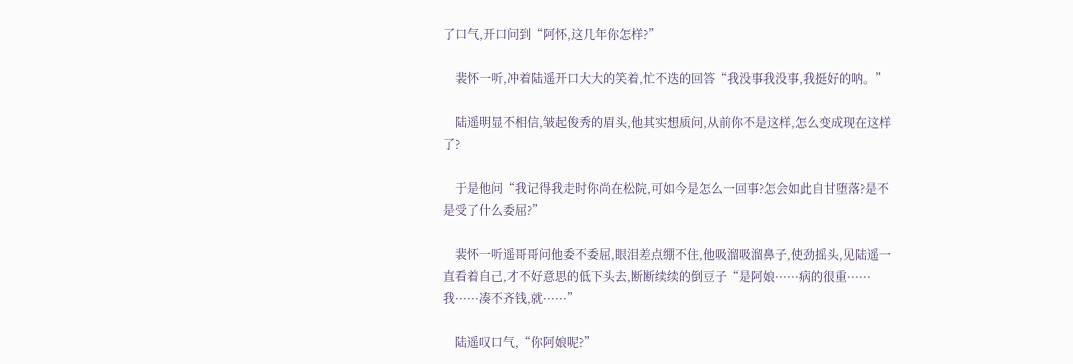了口气,开口问到“阿怀,这几年你怎样?”

    裴怀一听,冲着陆遥开口大大的笑着,忙不迭的回答“我没事我没事,我挺好的呐。”

    陆遥明显不相信,皱起俊秀的眉头,他其实想质问,从前你不是这样,怎么变成现在这样了?

    于是他问“我记得我走时你尚在松院,可如今是怎么一回事?怎会如此自甘堕落?是不是受了什么委屈?”

    裴怀一听遥哥哥问他委不委屈,眼泪差点绷不住,他吸溜吸溜鼻子,使劲摇头,见陆遥一直看着自己,才不好意思的低下头去,断断续续的倒豆子“是阿娘······病的很重······我······凑不齐钱,就······”

    陆遥叹口气,“你阿娘呢?”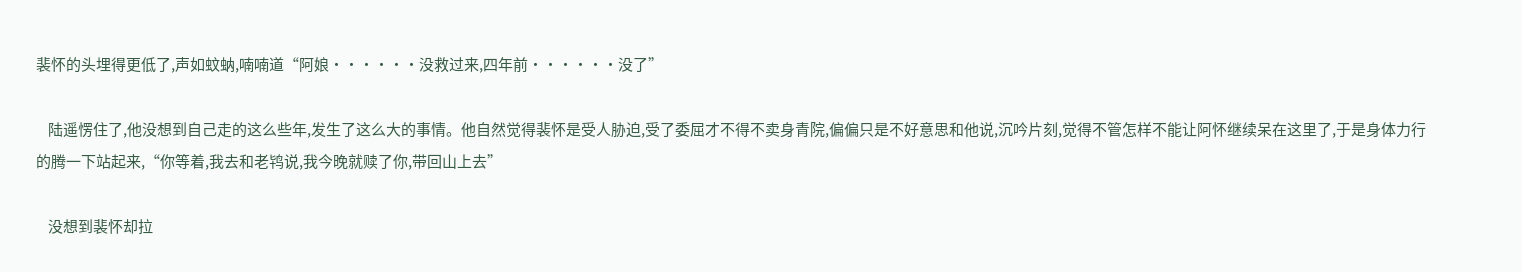裴怀的头埋得更低了,声如蚊蚋,喃喃道“阿娘······没救过来,四年前······没了”

    陆遥愣住了,他没想到自己走的这么些年,发生了这么大的事情。他自然觉得裴怀是受人胁迫,受了委屈才不得不卖身青院,偏偏只是不好意思和他说,沉吟片刻,觉得不管怎样不能让阿怀继续呆在这里了,于是身体力行的腾一下站起来,“你等着,我去和老鸨说,我今晚就赎了你,带回山上去”

    没想到裴怀却拉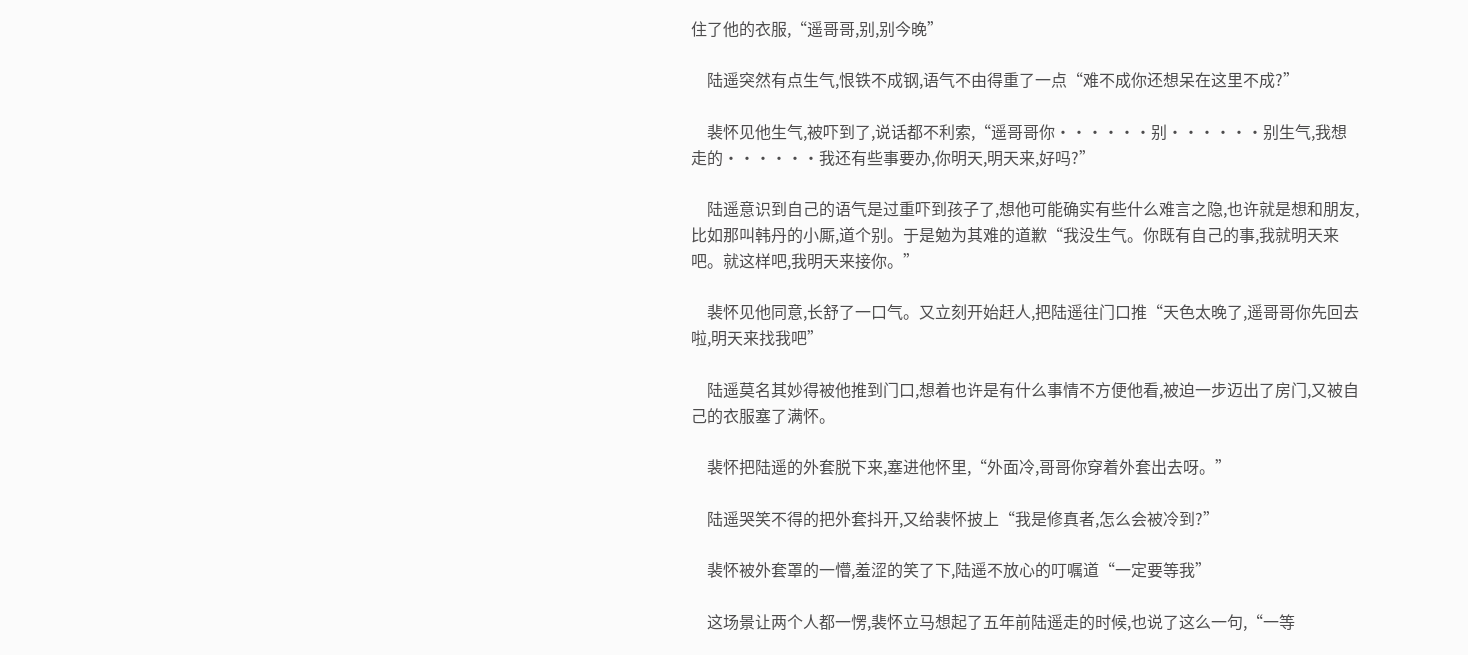住了他的衣服,“遥哥哥,别,别今晚”

    陆遥突然有点生气,恨铁不成钢,语气不由得重了一点“难不成你还想呆在这里不成?”

    裴怀见他生气,被吓到了,说话都不利索,“遥哥哥你······别······别生气,我想走的······我还有些事要办,你明天,明天来,好吗?”

    陆遥意识到自己的语气是过重吓到孩子了,想他可能确实有些什么难言之隐,也许就是想和朋友,比如那叫韩丹的小厮,道个别。于是勉为其难的道歉“我没生气。你既有自己的事,我就明天来吧。就这样吧,我明天来接你。”

    裴怀见他同意,长舒了一口气。又立刻开始赶人,把陆遥往门口推“天色太晚了,遥哥哥你先回去啦,明天来找我吧”

    陆遥莫名其妙得被他推到门口,想着也许是有什么事情不方便他看,被迫一步迈出了房门,又被自己的衣服塞了满怀。

    裴怀把陆遥的外套脱下来,塞进他怀里,“外面冷,哥哥你穿着外套出去呀。”

    陆遥哭笑不得的把外套抖开,又给裴怀披上“我是修真者,怎么会被冷到?”

    裴怀被外套罩的一懵,羞涩的笑了下,陆遥不放心的叮嘱道“一定要等我”

    这场景让两个人都一愣,裴怀立马想起了五年前陆遥走的时候,也说了这么一句,“一等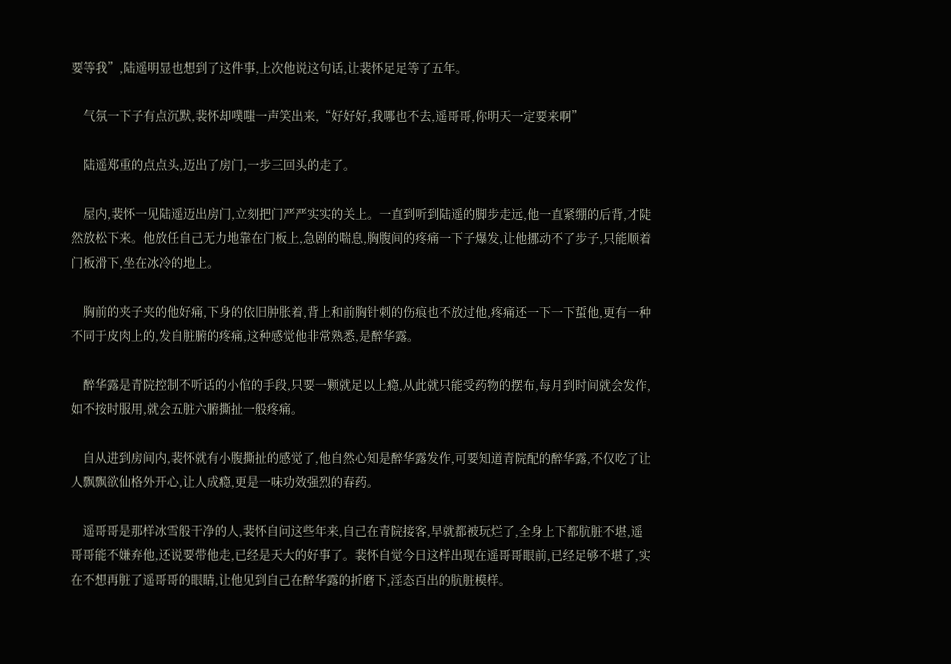要等我”,陆遥明显也想到了这件事,上次他说这句话,让裴怀足足等了五年。

    气氛一下子有点沉默,裴怀却噗嗤一声笑出来,“好好好,我哪也不去,遥哥哥,你明天一定要来啊”

    陆遥郑重的点点头,迈出了房门,一步三回头的走了。

    屋内,裴怀一见陆遥迈出房门,立刻把门严严实实的关上。一直到听到陆遥的脚步走远,他一直紧绷的后背,才陡然放松下来。他放任自己无力地靠在门板上,急剧的喘息,胸腹间的疼痛一下子爆发,让他挪动不了步子,只能顺着门板滑下,坐在冰冷的地上。

    胸前的夹子夹的他好痛,下身的依旧肿胀着,背上和前胸针刺的伤痕也不放过他,疼痛还一下一下蜇他,更有一种不同于皮肉上的,发自脏腑的疼痛,这种感觉他非常熟悉,是醉华露。

    醉华露是青院控制不听话的小倌的手段,只要一颗就足以上瘾,从此就只能受药物的摆布,每月到时间就会发作,如不按时服用,就会五脏六腑撕扯一般疼痛。

    自从进到房间内,裴怀就有小腹撕扯的感觉了,他自然心知是醉华露发作,可要知道青院配的醉华露,不仅吃了让人飘飘欲仙格外开心,让人成瘾,更是一味功效强烈的春药。

    遥哥哥是那样冰雪般干净的人,裴怀自问这些年来,自己在青院接客,早就都被玩烂了,全身上下都肮脏不堪,遥哥哥能不嫌弃他,还说要带他走,已经是天大的好事了。裴怀自觉今日这样出现在遥哥哥眼前,已经足够不堪了,实在不想再脏了遥哥哥的眼睛,让他见到自己在醉华露的折磨下,淫态百出的肮脏模样。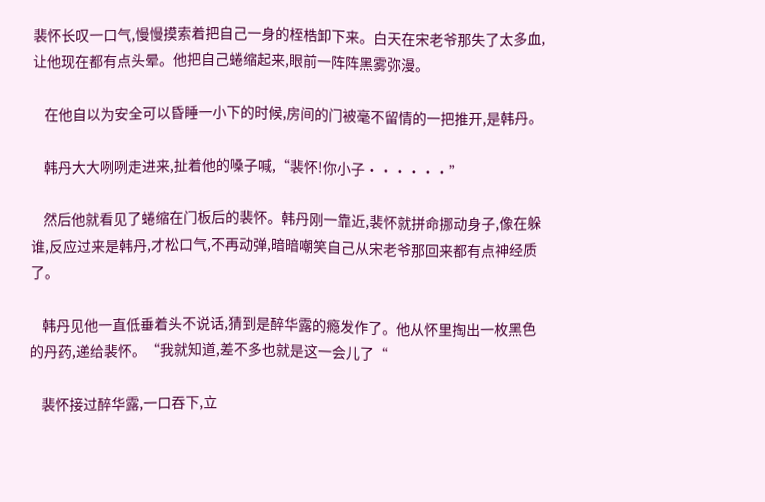裴怀长叹一口气,慢慢摸索着把自己一身的桎梏卸下来。白天在宋老爷那失了太多血,让他现在都有点头晕。他把自己蜷缩起来,眼前一阵阵黑雾弥漫。

    在他自以为安全可以昏睡一小下的时候,房间的门被毫不留情的一把推开,是韩丹。

    韩丹大大咧咧走进来,扯着他的嗓子喊,“裴怀!你小子······”

    然后他就看见了蜷缩在门板后的裴怀。韩丹刚一靠近,裴怀就拼命挪动身子,像在躲谁,反应过来是韩丹,才松口气,不再动弹,暗暗嘲笑自己从宋老爷那回来都有点神经质了。

    韩丹见他一直低垂着头不说话,猜到是醉华露的瘾发作了。他从怀里掏出一枚黑色的丹药,递给裴怀。“我就知道,差不多也就是这一会儿了“

    裴怀接过醉华露,一口吞下,立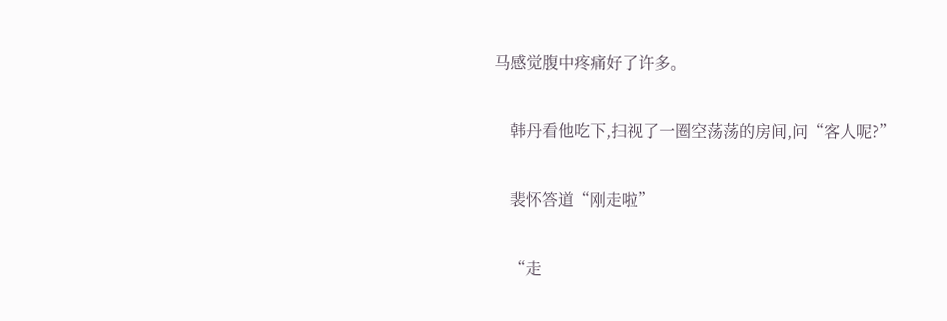马感觉腹中疼痛好了许多。

    韩丹看他吃下,扫视了一圈空荡荡的房间,问“客人呢?”

    裴怀答道“刚走啦”

    “走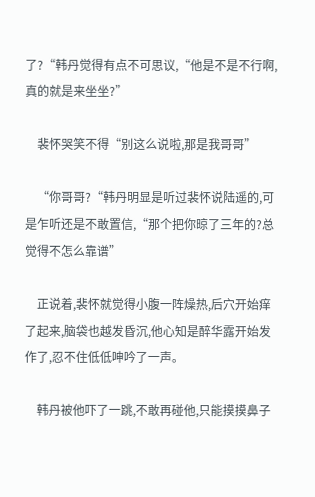了?“韩丹觉得有点不可思议,“他是不是不行啊,真的就是来坐坐?”

    裴怀哭笑不得“别这么说啦,那是我哥哥”

    “你哥哥?“韩丹明显是听过裴怀说陆遥的,可是乍听还是不敢置信,“那个把你晾了三年的?总觉得不怎么靠谱”

    正说着,裴怀就觉得小腹一阵燥热,后穴开始痒了起来,脑袋也越发昏沉,他心知是醉华露开始发作了,忍不住低低呻吟了一声。

    韩丹被他吓了一跳,不敢再碰他,只能摸摸鼻子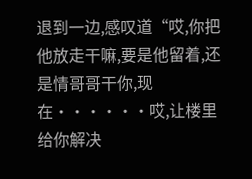退到一边,感叹道“哎,你把他放走干嘛,要是他留着,还是情哥哥干你,现在······哎,让楼里给你解决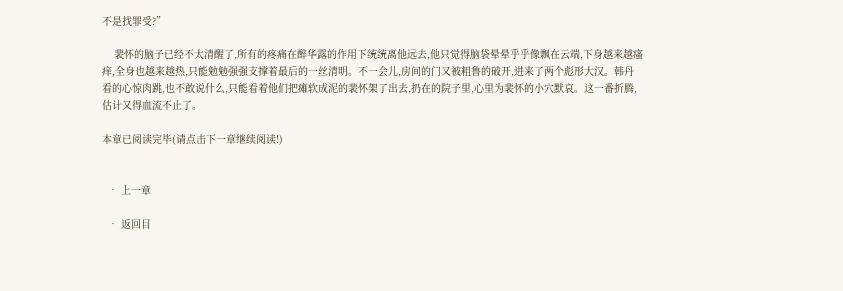不是找罪受?”

    裴怀的脑子已经不太清醒了,所有的疼痛在醉华露的作用下统统离他远去,他只觉得脑袋晕晕乎乎像飘在云端,下身越来越瘙痒,全身也越来越热,只能勉勉强强支撑着最后的一丝清明。不一会儿,房间的门又被粗鲁的破开,进来了两个彪形大汉。韩丹看的心惊肉跳,也不敢说什么,只能看着他们把瘫软成泥的裴怀架了出去,扔在的院子里,心里为裴怀的小穴默哀。这一番折腾,估计又得血流不止了。

本章已阅读完毕(请点击下一章继续阅读!)


  • 上一章

  • 返回目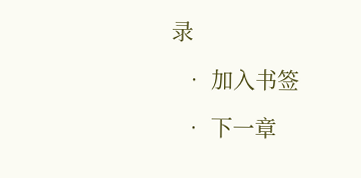录

  • 加入书签

  • 下一章